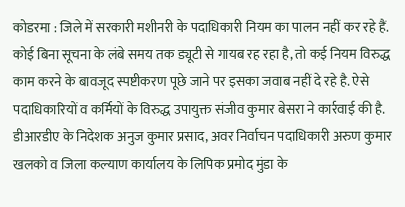कोडरमा : जिले में सरकारी मशीनरी के पदाधिकारी नियम का पालन नहीं कर रहे हैं. कोई बिना सूचना के लंबे समय तक ड्यूटी से गायब रह रहा है, तो कई नियम विरुद्ध काम करने के बावजूद स्पष्टीकरण पूछे जाने पर इसका जवाब नहीं दे रहे है. ऐसे पदाधिकारियों व कर्मियों के विरुद्ध उपायुक्त संजीव कुमार बेसरा ने कार्रवाई की है. डीआरडीए के निदेशक अनुज कुमार प्रसाद, अवर निर्वाचन पदाधिकारी अरुण कुमार खलको व जिला कल्याण कार्यालय के लिपिक प्रमोद मुंडा के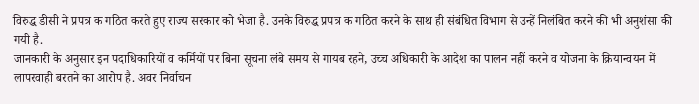विरुद्ध डीसी ने प्रपत्र क गठित करते हुए राज्य सरकार को भेजा है. उनके विरुद्ध प्रपत्र क गठित करने के साथ ही संबंधित विभाग से उन्हें निलंबित करने की भी अनुशंसा की गयी है.
जानकारी के अनुसार इन पदाधिकारियों व कर्मियों पर बिना सूचना लंबे समय से गायब रहने, उच्च अधिकारी के आदेश का पालन नहीं करने व योजना के क्रियान्वयन में लापरवाही बरतने का आरोप है. अवर निर्वाचन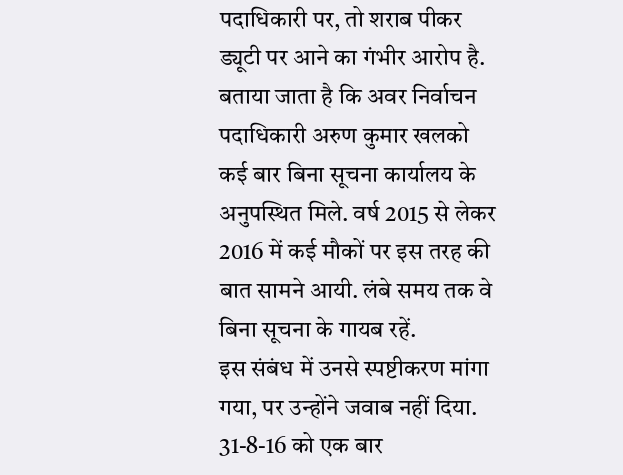पदाधिकारी पर, तो शराब पीकर ड्यूटी पर आने का गंभीर आरोप है. बताया जाता है कि अवर निर्वाचन पदाधिकारी अरुण कुमार खलको कई बार बिना सूचना कार्यालय के अनुपस्थित मिले. वर्ष 2015 से लेकर 2016 में कई मौकों पर इस तरह की बात सामने आयी. लंबे समय तक वे बिना सूचना के गायब रहें.
इस संबंध में उनसे स्पष्टीकरण मांगा गया, पर उन्होंने जवाब नहीं दिया. 31-8-16 को एक बार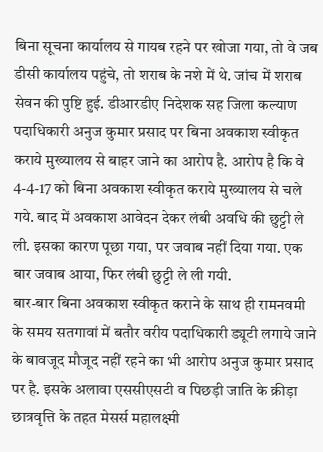बिना सूचना कार्यालय से गायब रहने पर खोजा गया, तो वे जब डीसी कार्यालय पहुंचे, तो शराब के नशे में थे. जांच में शराब सेवन की पुष्टि हुई. डीआरडीए निदेशक सह जिला कल्याण पदाधिकारी अनुज कुमार प्रसाद पर बिना अवकाश स्वीकृत कराये मुख्यालय से बाहर जाने का आरोप है. आरोप है कि वे 4-4-17 को बिना अवकाश स्वीकृत कराये मुख्यालय से चले गये. बाद में अवकाश आवेदन देकर लंबी अवधि की छुट्टी ले ली. इसका कारण पूछा गया, पर जवाब नहीं दिया गया. एक बार जवाब आया, फिर लंबी छुट्टी ले ली गयी.
बार-बार बिना अवकाश स्वीकृत कराने के साथ ही रामनवमी के समय सतगावां में बतौर वरीय पदाधिकारी ड्यूटी लगाये जाने के बावजूद मौजूद नहीं रहने का भी आरोप अनुज कुमार प्रसाद पर है. इसके अलावा एससीएसटी व पिछड़ी जाति के क्रीड़ा छात्रवृत्ति के तहत मेसर्स महालक्ष्मी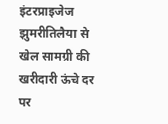इंटरप्राइजेज झुमरीतिलैया से खेल सामग्री की खरीदारी ऊंचे दर पर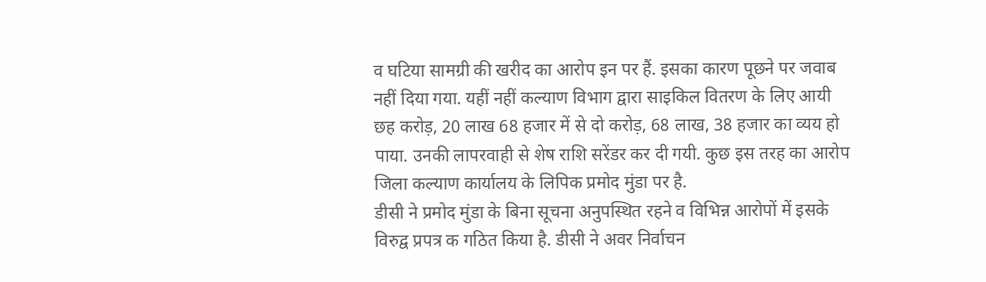व घटिया सामग्री की खरीद का आरोप इन पर हैं. इसका कारण पूछने पर जवाब नहीं दिया गया. यहीं नहीं कल्याण विभाग द्वारा साइकिल वितरण के लिए आयी छह करोड़, 20 लाख 68 हजार में से दो करोड़, 68 लाख, 38 हजार का व्यय हो पाया. उनकी लापरवाही से शेष राशि सरेंडर कर दी गयी. कुछ इस तरह का आरोप जिला कल्याण कार्यालय के लिपिक प्रमोद मुंडा पर है.
डीसी ने प्रमोद मुंडा के बिना सूचना अनुपस्थित रहने व विभिन्न आरोपों में इसके विरुद्व प्रपत्र क गठित किया है. डीसी ने अवर निर्वाचन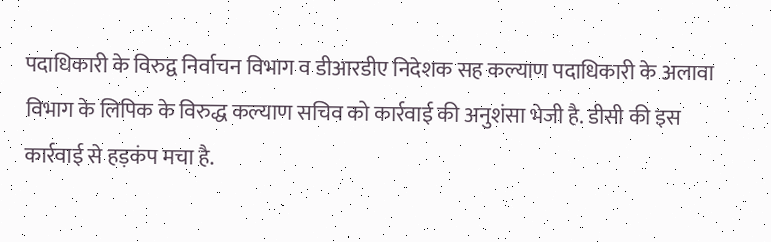पदाधिकारी के विरुद्व निर्वाचन विभाग व डीआरडीए निदेशक सह कल्याण पदाधिकारी के अलावा विभाग के लिपिक के विरुद्ध कल्याण सचिव को कार्रवाई की अनुशंसा भेजी है. डीसी की इस कार्रवाई से हड़कंप मचा है.